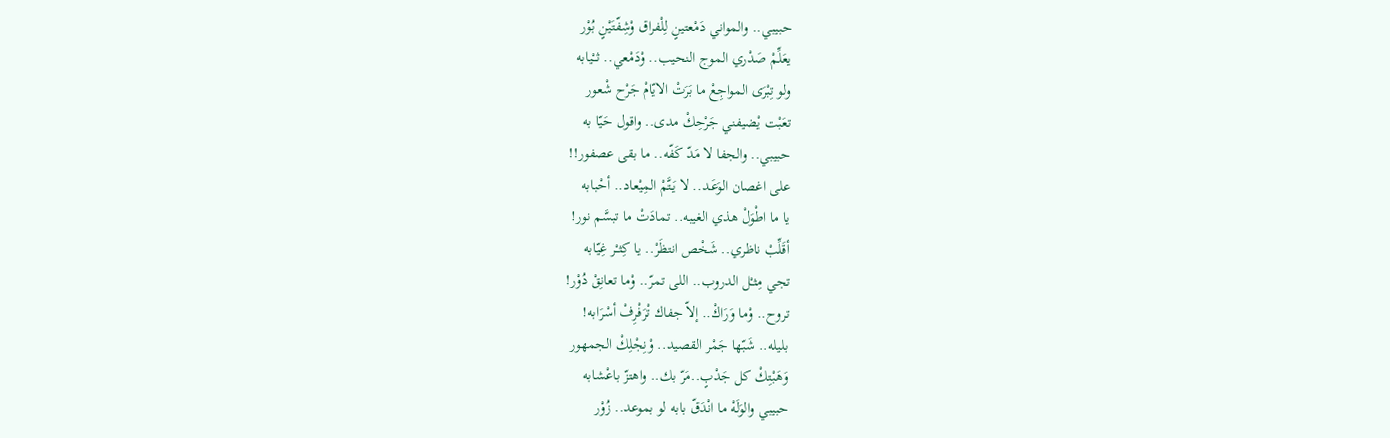حبيبي.. والمواني دَمْعتينٍ لِلْفراق وْشِفّتَيْنٍ بُوْر
يعَلِّمْ صَدْري الموج النحيب.. وْدَمْعي.. ثــْيابه
ولو تِبْرَى المواجِعْ ما بَرَتْ الايّامْ جَرْح شْعور
تعَبْت يْضيفني جَرْحِكْ مدى.. واقول حَيّا به
حبيبي.. والجفا لا مَدّ كَفّه.. ما بقى عصفور!!
على اغصان الوَعَـد.. لا يَتَّمْ المِيْعاد.. أحْبابه
يا ما اطْوَلْ هذي الغيبه.. تمادَتْ ما تبسَّم نور!
أقَلِّبْ ناظري.. شَخْص انتظَرْ.. يا كِثـْر غِيّابه
تجي مِثـْل الدروب.. اللى تمرّ.. وْما تعانِقْ دُوْر!
تروح.. وْما وَرَاكْ.. إلاّ جفاك تْرَفْرِفْ أسْرَابه!
بليله.. شَبّها جَمْر القصيد.. وْنِجْلِكْ الجمهور
وَهَبْتِكْ كل جَدْبٍ..مَرّ بك.. واهتزّ باعْشابه
حبيبي والوَلَهْ ما انْدَقّ بابه لو بموعد.. زُوْر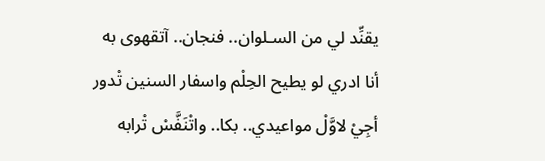يقنِّد لي من السـلوان.. فنجان.. آتقهوى به
أنا ادري لو يطيح الحِلْم واسفار السنين تْدور
أجِيْ لاوَّلْ مواعيدي.. بكا.. واتْنَفَّسْ تْرابه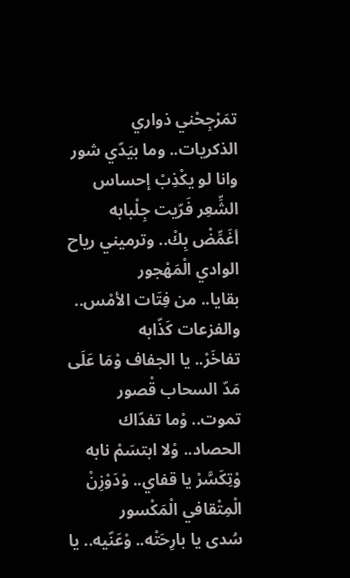تمَرْجِحْني ذواري الذكريات.. وما بيَدّي شور
وانا لو يكْذِبْ إحساس الشِّعِر فَرّيت جِلْبابه
أغَمِّضْ بِكْ.. وترميني رياح الوادي الْمَهْجور
بقايا.. من فِتَات الأمْس.. والفزعات كَذّابه
تفاخَرْ.. يا الجفاف وْمَا عَلَى مَدّ السحاب قْصور
تموت.. وْما تفدّاك الحصاد.. وْلا ابتسَمْ نابه
وْتِكَسَّرْ يا قفاي.. وْدَوْزِنْ الْمِتْقافي الْمَكْسور
سُدى يا بارِحَتْه.. وْعَنّيه.. يا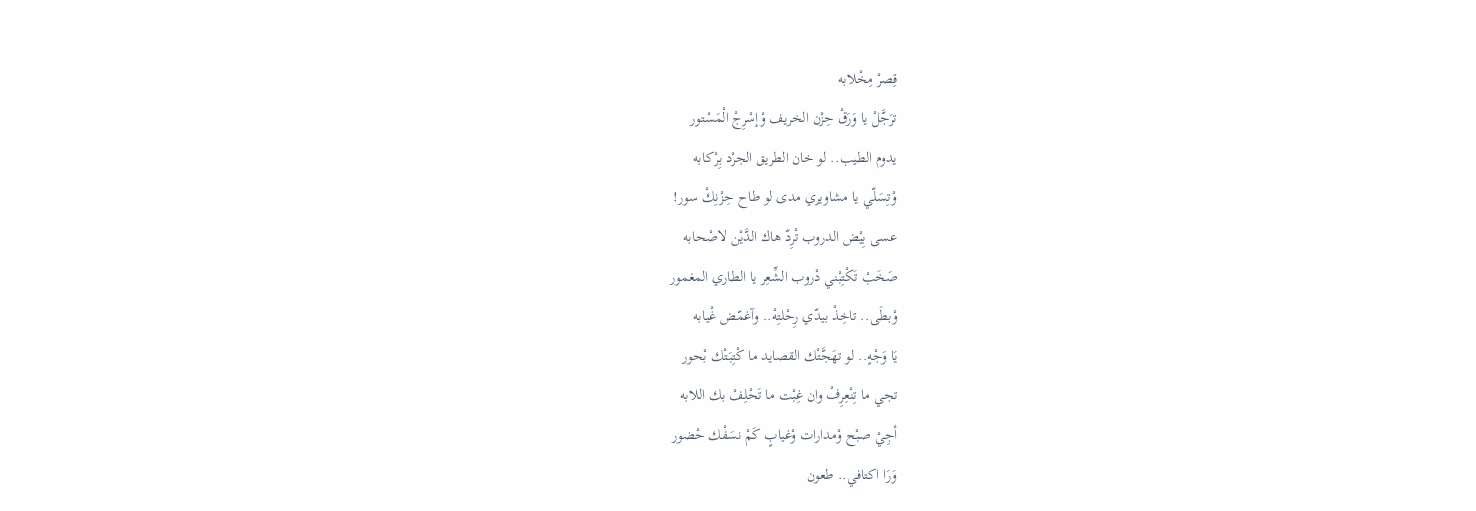قِصرْ مِخْلابه
ترَجَّلْ يا وَرَقْ حِزْن الخريف وْإسْرِجْ الْمَسْتور
يدوم الطيب.. لو خان الطريق الجرْد بِرْكابه
وْتِسَلّي يا مشاويري مدى لو طاح حِزْنِكْ سور!
عسى بِيْض الدروب تْرِدّ هاك الدَّيْن لاصْحابه
صَخَبْ تَكْتِبْني دْروب الشِّعِر يا الطاري المغمور
وْبطَى.. تاخِذْ بيدّي رِحْلتِهْ.. وآغمّض غْيابه
يَا وَجْهٍ.. لو تهَجَّتْك القصايد ما كْتِبَتْك بْحور
تجي ما تِنْعِرِفْ وان غِبْت ما تَحْلِفْ بك اللابه
أجِيْ صبْح وْمدارات وْغيابٍ كَمْ نسَفْك حْضور
وَرَا اكتافي.. طعون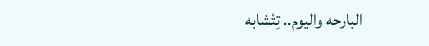البارحه واليوم.. تِتْشابه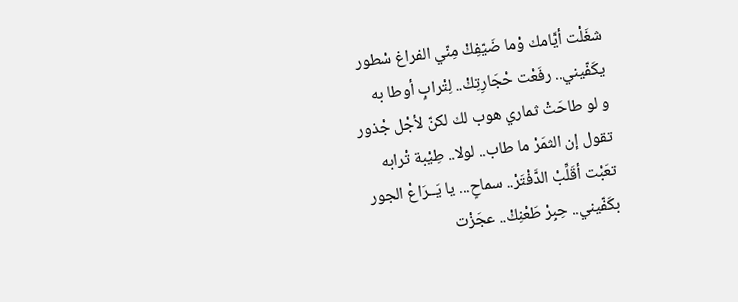شغَلْت أيَّامك وْما ضَيّفِكْ مِنّي الفراغ سْطور
يكَفّيني.. رفَعْت حْجَارِتِكْ.. لِتْرابٍ أوطا به
و لو طاحَتْ ثماري هوب لك لكنّ لأجْل جْذور
تقول إن الثمَرْ ما طاب.. لولا.. طِيْبة تْرابه
تعَبْت أقَلِّبْ الدَّفْتَرْ.. سماحٍ... يا يَــرَاعْ الجور
بكَفّيني.. حِبِرْ طَعْنِكْ.. عجَزْت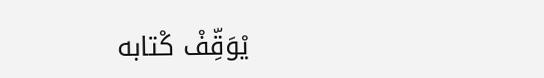يْوَقِّفْ كْتابه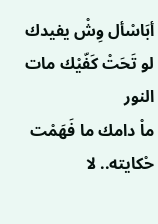أبَاسْأل وِشْ يفيدك لو تَحَتْ كَفّيْك مات النور
ماْ دامك ما فَهَمْت حْكايته.. لا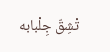تْشِقّ جِلْبابه